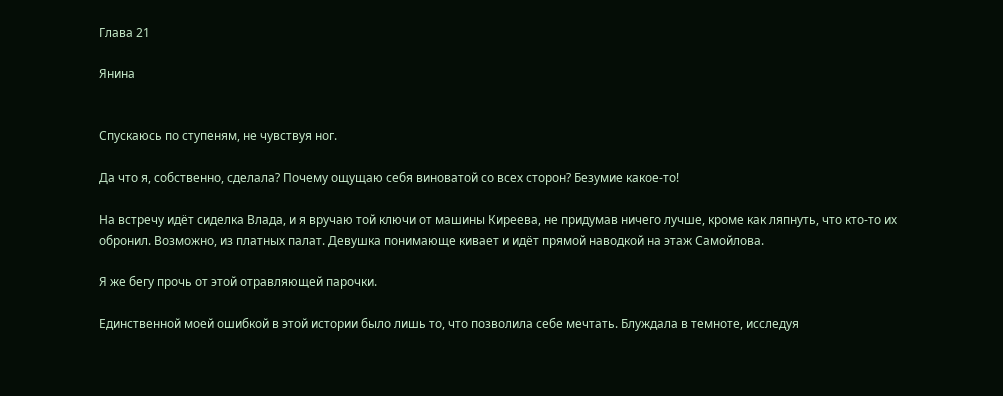Глава 21

Янина


Спускаюсь по ступеням, не чувствуя ног.

Да что я, собственно, сделала? Почему ощущаю себя виноватой со всех сторон? Безумие какое-то!

На встречу идёт сиделка Влада, и я вручаю той ключи от машины Киреева, не придумав ничего лучше, кроме как ляпнуть, что кто-то их обронил. Возможно, из платных палат. Девушка понимающе кивает и идёт прямой наводкой на этаж Самойлова.

Я же бегу прочь от этой отравляющей парочки.

Единственной моей ошибкой в этой истории было лишь то, что позволила себе мечтать. Блуждала в темноте, исследуя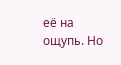её на ощупь. Но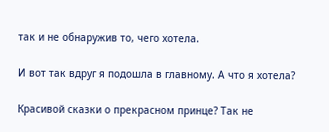так и не обнаружив то, чего хотела.

И вот так вдруг я подошла в главному. А что я хотела?

Красивой сказки о прекрасном принце? Так не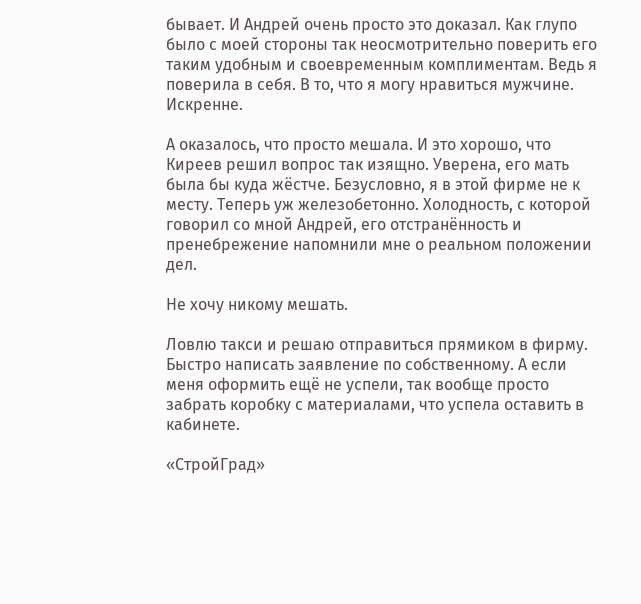бывает. И Андрей очень просто это доказал. Как глупо было с моей стороны так неосмотрительно поверить его таким удобным и своевременным комплиментам. Ведь я поверила в себя. В то, что я могу нравиться мужчине. Искренне.

А оказалось, что просто мешала. И это хорошо, что Киреев решил вопрос так изящно. Уверена, его мать была бы куда жёстче. Безусловно, я в этой фирме не к месту. Теперь уж железобетонно. Холодность, с которой говорил со мной Андрей, его отстранённость и пренебрежение напомнили мне о реальном положении дел.

Не хочу никому мешать.

Ловлю такси и решаю отправиться прямиком в фирму. Быстро написать заявление по собственному. А если меня оформить ещё не успели, так вообще просто забрать коробку с материалами, что успела оставить в кабинете.

«СтройГрад»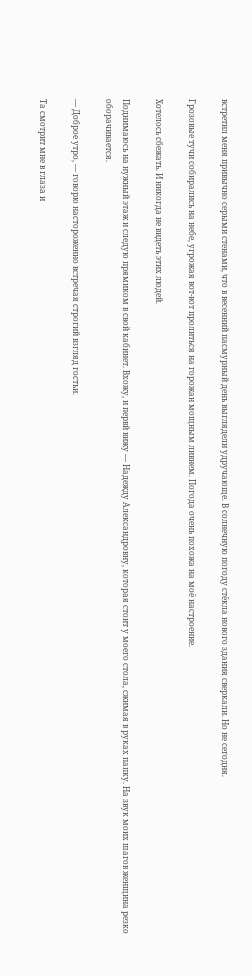встретил меня привычно серыми стенами, что в весенний пасмурный день выглядели удручающе. В солнечную погоду стёкла нового здания сверкали. Но не сегодня.

Грозовые тучи собирались на небе, угрожая вот-вот пролиться на горожан мощным ливнем. Погода очень похожа на моё настроение.

Хотелось сбежать. И никогда не видеть этих людей.

Поднимаюсь на нужный этаж и следую прямиком в свой кабинет. Вхожу, и первй вижу — Надежду Александровну, которая стоит у моего стола, сжимая в руках папку. На звук моих шагов женщина резко оборачивается.

— Доброе утро, — говорю настороженно встречая строгий взгляд гостьи.

Та смотрит мне в глаза и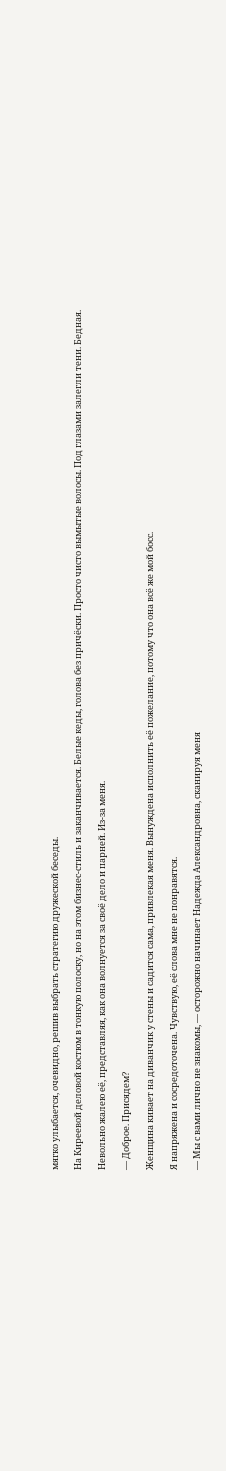мягко улыбается, очевидно, решив выбрать стратегию дружеской беседы.

На Киреевой деловой костюм в тонкую полоску, но на этом бизнес-стиль и заканчивается. Белые кеды, голова без причёски. Просто чисто вымытые волосы. Под глазами залегли тени. Бедная.

Невольно жалею её, представляя, как она волнуется за своё дело и парней. Из-за меня.

— Доброе. Присядем?

Женщина кивает на диванчик у стены и садится сама, привлекая меня. Вынуждена исполнить её пожелание, потому что она всё же мой босс.

Я напряжена и сосредоточена. Чувствую, её слова мне не понравятся.

— Мы с вами лично не знакомы, — осторожно начинает Надежда Александровна, сканируя меня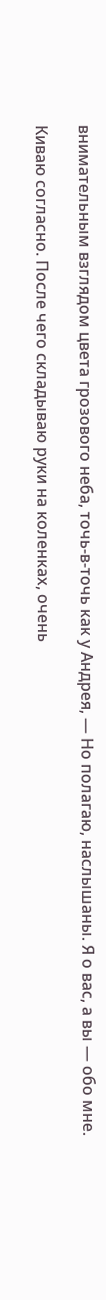внимательным взглядом цвета грозового неба, точь-в-точь как у Андрея, — Но полагаю, наслышаны. Я о вас, а вы — обо мне.

Киваю согласно. После чего складываю руки на коленках, очень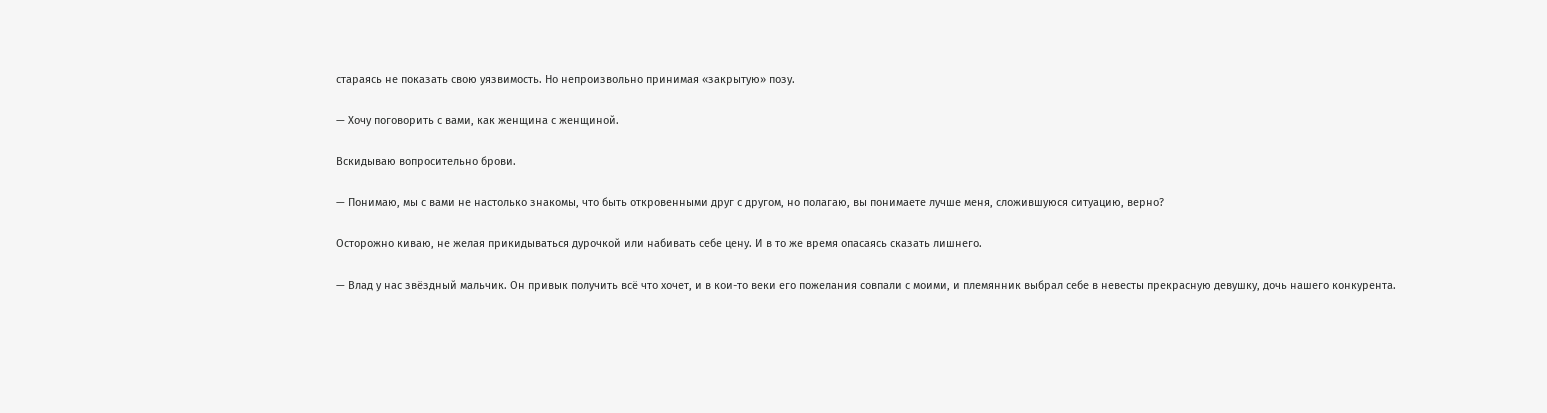стараясь не показать свою уязвимость. Но непроизвольно принимая «закрытую» позу.

— Хочу поговорить с вами, как женщина с женщиной.

Вскидываю вопросительно брови.

— Понимаю, мы с вами не настолько знакомы, что быть откровенными друг с другом, но полагаю, вы понимаете лучше меня, сложившуюся ситуацию, верно?

Осторожно киваю, не желая прикидываться дурочкой или набивать себе цену. И в то же время опасаясь сказать лишнего.

— Влад у нас звёздный мальчик. Он привык получить всё что хочет, и в кои-то веки его пожелания совпали с моими, и племянник выбрал себе в невесты прекрасную девушку, дочь нашего конкурента.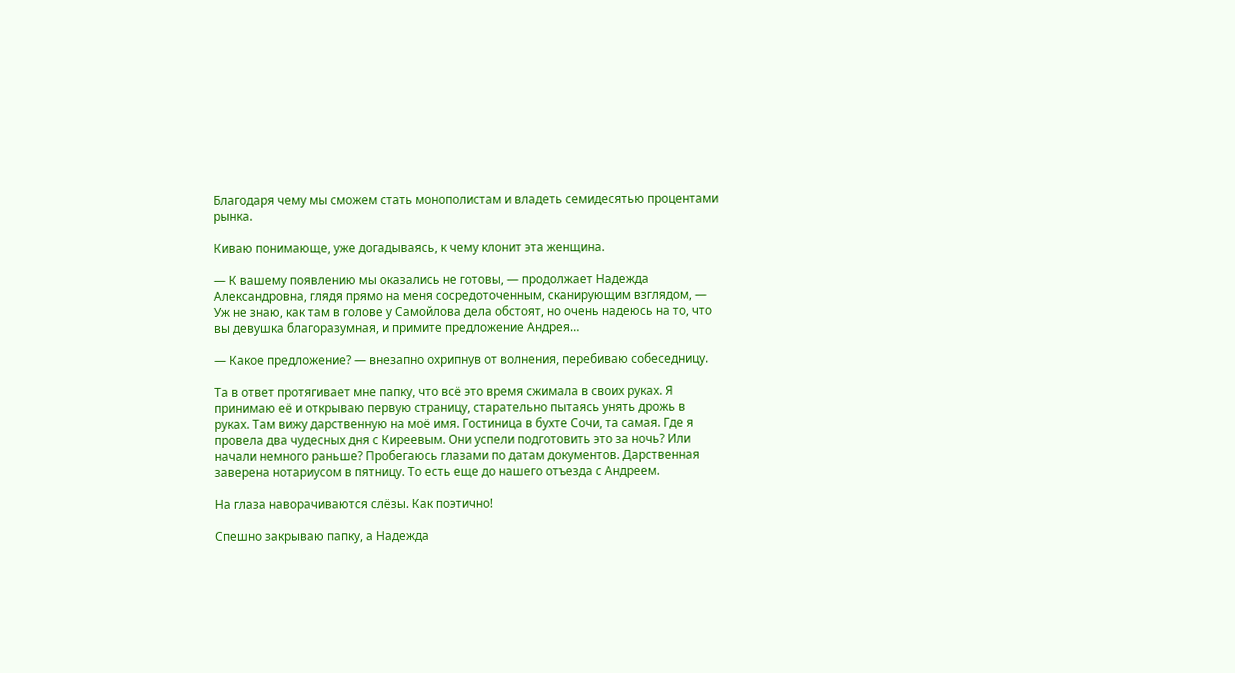Благодаря чему мы сможем стать монополистам и владеть семидесятью процентами рынка.

Киваю понимающе, уже догадываясь, к чему клонит эта женщина.

— К вашему появлению мы оказались не готовы, — продолжает Надежда Александровна, глядя прямо на меня сосредоточенным, сканирующим взглядом, — Уж не знаю, как там в голове у Самойлова дела обстоят, но очень надеюсь на то, что вы девушка благоразумная, и примите предложение Андрея…

— Какое предложение? — внезапно охрипнув от волнения, перебиваю собеседницу.

Та в ответ протягивает мне папку, что всё это время сжимала в своих руках. Я принимаю её и открываю первую страницу, старательно пытаясь унять дрожь в руках. Там вижу дарственную на моё имя. Гостиница в бухте Сочи, та самая. Где я провела два чудесных дня с Киреевым. Они успели подготовить это за ночь? Или начали немного раньше? Пробегаюсь глазами по датам документов. Дарственная заверена нотариусом в пятницу. То есть еще до нашего отъезда с Андреем.

На глаза наворачиваются слёзы. Как поэтично!

Спешно закрываю папку, а Надежда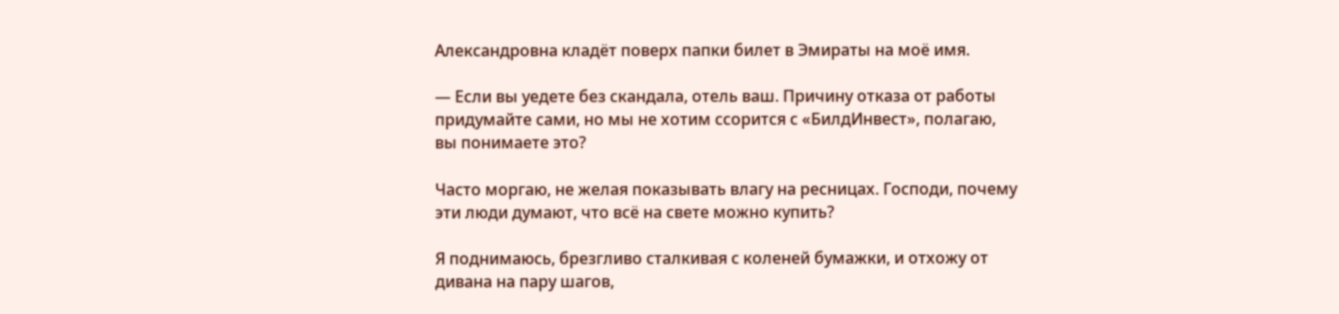Александровна кладёт поверх папки билет в Эмираты на моё имя.

— Если вы уедете без скандала, отель ваш. Причину отказа от работы придумайте сами, но мы не хотим ссорится с «БилдИнвест», полагаю, вы понимаете это?

Часто моргаю, не желая показывать влагу на ресницах. Господи, почему эти люди думают, что всё на свете можно купить?

Я поднимаюсь, брезгливо сталкивая с коленей бумажки, и отхожу от дивана на пару шагов,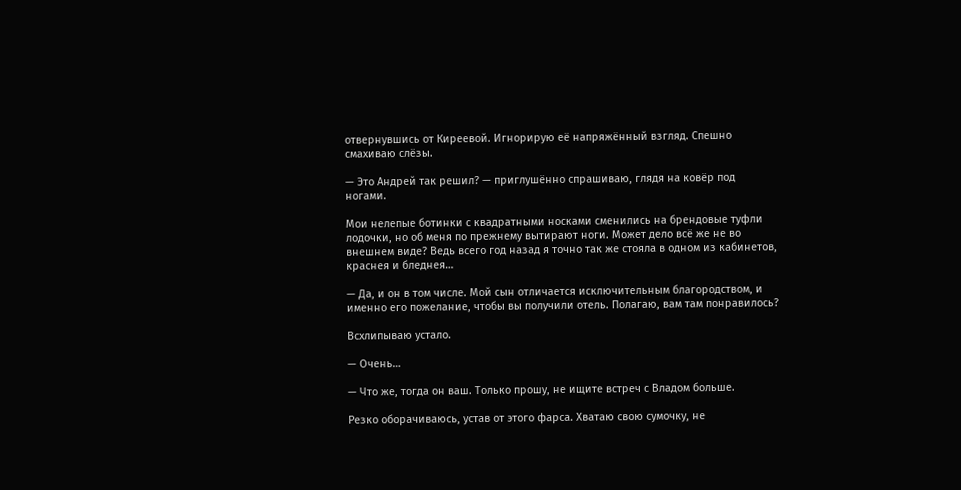отвернувшись от Киреевой. Игнорирую её напряжённый взгляд. Спешно смахиваю слёзы.

— Это Андрей так решил? — приглушённо спрашиваю, глядя на ковёр под ногами.

Мои нелепые ботинки с квадратными носками сменились на брендовые туфли лодочки, но об меня по прежнему вытирают ноги. Может дело всё же не во внешнем виде? Ведь всего год назад я точно так же стояла в одном из кабинетов, краснея и бледнея…

— Да, и он в том числе. Мой сын отличается исключительным благородством, и именно его пожелание, чтобы вы получили отель. Полагаю, вам там понравилось?

Всхлипываю устало.

— Очень…

— Что же, тогда он ваш. Только прошу, не ищите встреч с Владом больше.

Резко оборачиваюсь, устав от этого фарса. Хватаю свою сумочку, не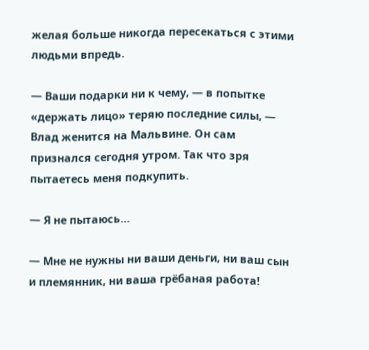желая больше никогда пересекаться с этими людьми впредь.

— Ваши подарки ни к чему, — в попытке «держать лицо» теряю последние силы, — Влад женится на Мальвине. Он сам признался сегодня утром. Так что зря пытаетесь меня подкупить.

— Я не пытаюсь…

— Мне не нужны ни ваши деньги, ни ваш сын и племянник, ни ваша грёбаная работа!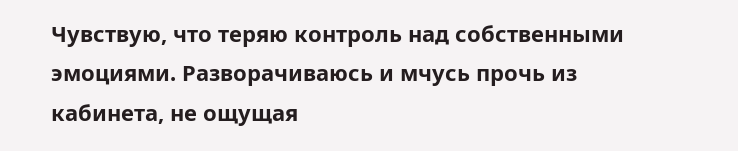Чувствую, что теряю контроль над собственными эмоциями. Разворачиваюсь и мчусь прочь из кабинета, не ощущая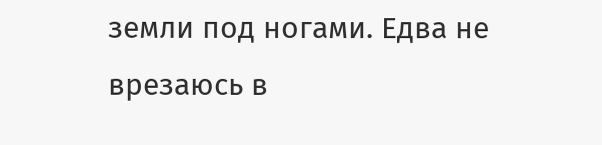земли под ногами. Едва не врезаюсь в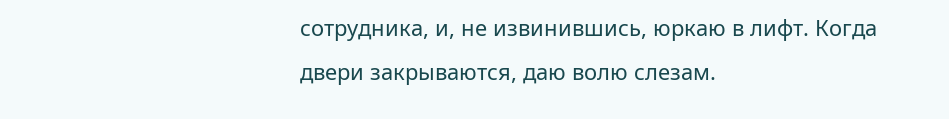сотрудника, и, не извинившись, юркаю в лифт. Когда двери закрываются, даю волю слезам.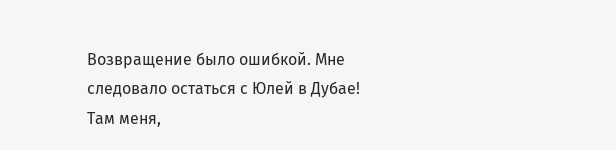Возвращение было ошибкой. Мне следовало остаться с Юлей в Дубае! Там меня,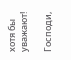хотя бы уважают!

Господи,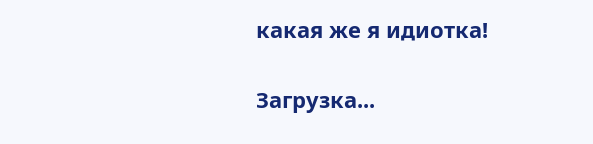какая же я идиотка!

Загрузка...